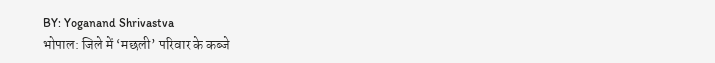BY: Yoganand Shrivastva
भोपाल: जिले में ‘मछली’ परिवार के कब्जे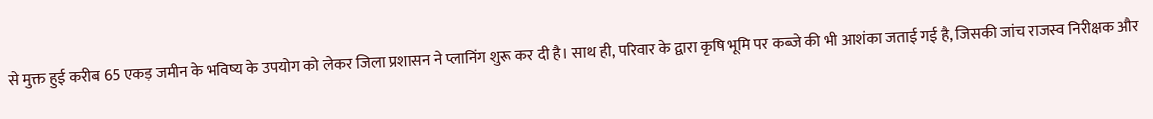से मुक्त हुई करीब 65 एकड़ जमीन के भविष्य के उपयोग को लेकर जिला प्रशासन ने प्लानिंग शुरू कर दी है। साथ ही, परिवार के द्वारा कृषि भूमि पर कब्जे की भी आशंका जताई गई है, जिसकी जांच राजस्व निरीक्षक और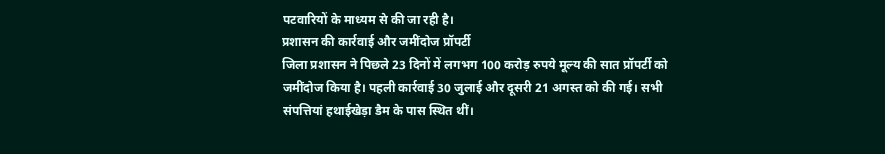पटवारियों के माध्यम से की जा रही है।
प्रशासन की कार्रवाई और जमींदोज प्रॉपर्टी
जिला प्रशासन ने पिछले 23 दिनों में लगभग 100 करोड़ रुपये मूल्य की सात प्रॉपर्टी को जमींदोज किया है। पहली कार्रवाई 30 जुलाई और दूसरी 21 अगस्त को की गई। सभी संपत्तियां हथाईखेड़ा डैम के पास स्थित थीं।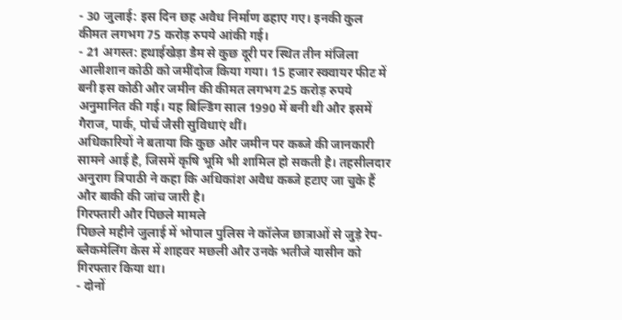- 30 जुलाई: इस दिन छह अवैध निर्माण ढहाए गए। इनकी कुल कीमत लगभग 75 करोड़ रुपये आंकी गई।
- 21 अगस्त: हथाईखेड़ा डैम से कुछ दूरी पर स्थित तीन मंजिला आलीशान कोठी को जमींदोज किया गया। 15 हजार स्क्वायर फीट में बनी इस कोठी और जमीन की कीमत लगभग 25 करोड़ रुपये अनुमानित की गई। यह बिल्डिंग साल 1990 में बनी थी और इसमें गैराज, पार्क, पोर्च जैसी सुविधाएं थीं।
अधिकारियों ने बताया कि कुछ और जमीन पर कब्जे की जानकारी सामने आई है, जिसमें कृषि भूमि भी शामिल हो सकती है। तहसीलदार अनुराग त्रिपाठी ने कहा कि अधिकांश अवैध कब्जे हटाए जा चुके हैं और बाकी की जांच जारी है।
गिरफ्तारी और पिछले मामले
पिछले महीने जुलाई में भोपाल पुलिस ने कॉलेज छात्राओं से जुड़े रेप-ब्लैकमेलिंग केस में शाहवर मछली और उनके भतीजे यासीन को गिरफ्तार किया था।
- दोनों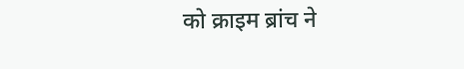को क्राइम ब्रांच ने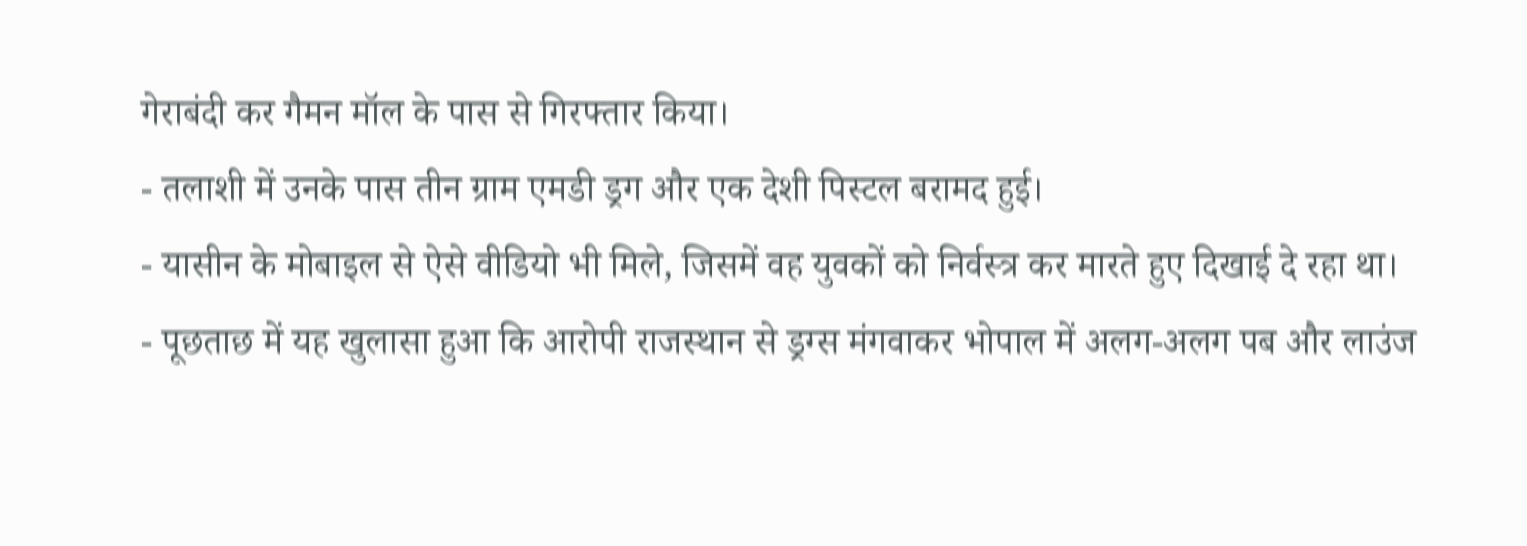गेराबंदी कर गैमन मॉल के पास से गिरफ्तार किया।
- तलाशी में उनके पास तीन ग्राम एमडी ड्रग और एक देशी पिस्टल बरामद हुई।
- यासीन के मोबाइल से ऐसे वीडियो भी मिले, जिसमें वह युवकों को निर्वस्त्र कर मारते हुए दिखाई दे रहा था।
- पूछताछ में यह खुलासा हुआ कि आरोपी राजस्थान से ड्रग्स मंगवाकर भोपाल में अलग-अलग पब और लाउंज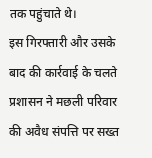तक पहुंचाते थे।
इस गिरफ्तारी और उसके बाद की कार्रवाई के चलते प्रशासन ने मछली परिवार की अवैध संपत्ति पर सख्त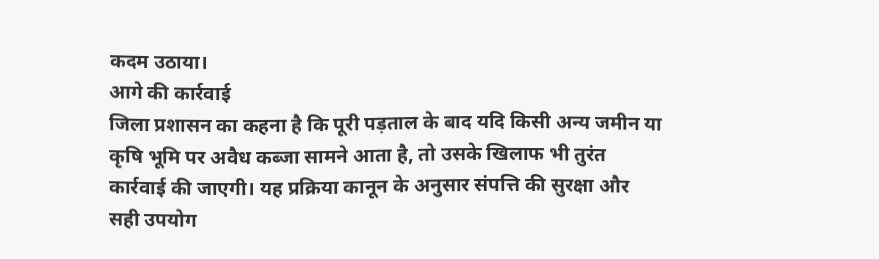कदम उठाया।
आगे की कार्रवाई
जिला प्रशासन का कहना है कि पूरी पड़ताल के बाद यदि किसी अन्य जमीन या कृषि भूमि पर अवैध कब्जा सामने आता है, तो उसके खिलाफ भी तुरंत कार्रवाई की जाएगी। यह प्रक्रिया कानून के अनुसार संपत्ति की सुरक्षा और सही उपयोग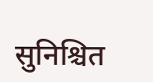सुनिश्चित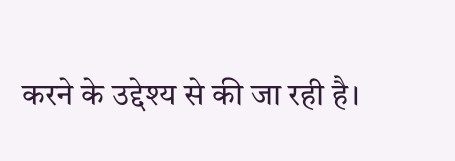करने के उद्देश्य से की जा रही है।